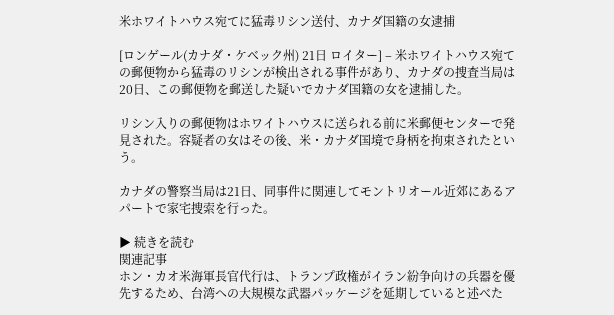米ホワイトハウス宛てに猛毒リシン送付、カナダ国籍の女逮捕

[ロンゲール(カナダ・ケベック州) 21日 ロイター] – 米ホワイトハウス宛ての郵便物から猛毒のリシンが検出される事件があり、カナダの捜査当局は20日、この郵便物を郵送した疑いでカナダ国籍の女を逮捕した。

リシン入りの郵便物はホワイトハウスに送られる前に米郵便センターで発見された。容疑者の女はその後、米・カナダ国境で身柄を拘束されたという。

カナダの警察当局は21日、同事件に関連してモントリオール近郊にあるアパートで家宅捜索を行った。

▶ 続きを読む
関連記事
ホン・カオ米海軍長官代行は、トランプ政権がイラン紛争向けの兵器を優先するため、台湾への大規模な武器パッケージを延期していると述べた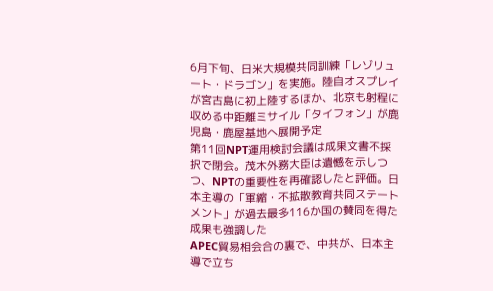6月下旬、日米大規模共同訓練「レゾリュート・ドラゴン」を実施。陸自オスプレイが宮古島に初上陸するほか、北京も射程に収める中距離ミサイル「タイフォン」が鹿児島・鹿屋基地へ展開予定
第11回NPT運用検討会議は成果文書不採択で閉会。茂木外務大臣は遺憾を示しつつ、NPTの重要性を再確認したと評価。日本主導の「軍縮・不拡散教育共同ステートメント」が過去最多116か国の賛同を得た成果も強調した
APEC貿易相会合の裏で、中共が、日本主導で立ち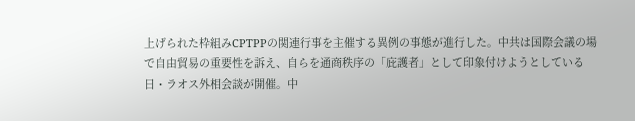上げられた枠組みCPTPPの関連行事を主催する異例の事態が進行した。中共は国際会議の場で自由貿易の重要性を訴え、自らを通商秩序の「庇護者」として印象付けようとしている
日・ラオス外相会談が開催。中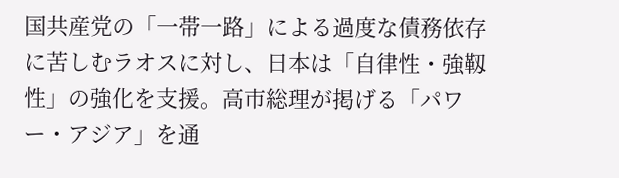国共産党の「一帯一路」による過度な債務依存に苦しむラオスに対し、日本は「自律性・強靱性」の強化を支援。高市総理が掲げる「パワー・アジア」を通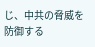じ、中共の脅威を防御する